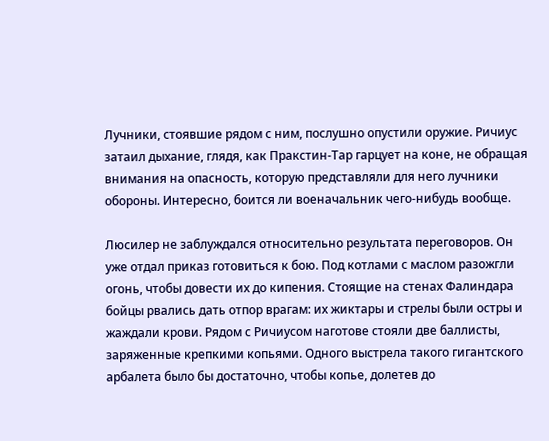Лучники, стоявшие рядом с ним, послушно опустили оружие. Ричиус затаил дыхание, глядя, как Пракстин-Тар гарцует на коне, не обращая внимания на опасность, которую представляли для него лучники обороны. Интересно, боится ли военачальник чего-нибудь вообще.

Люсилер не заблуждался относительно результата переговоров. Он уже отдал приказ готовиться к бою. Под котлами с маслом разожгли огонь, чтобы довести их до кипения. Стоящие на стенах Фалиндара бойцы рвались дать отпор врагам: их жиктары и стрелы были остры и жаждали крови. Рядом с Ричиусом наготове стояли две баллисты, заряженные крепкими копьями. Одного выстрела такого гигантского арбалета было бы достаточно, чтобы копье, долетев до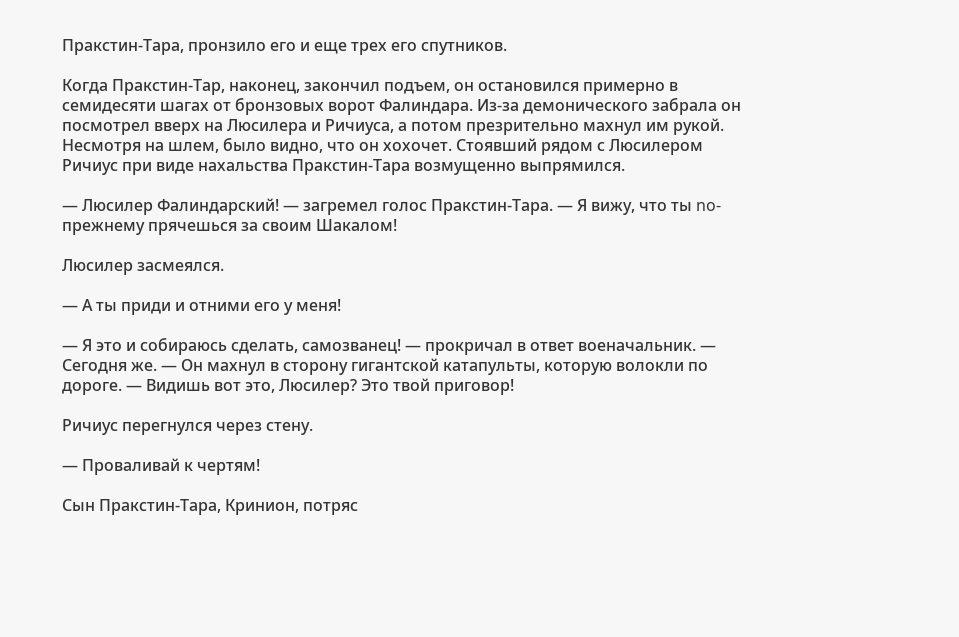Пракстин-Тара, пронзило его и еще трех его спутников.

Когда Пракстин-Тар, наконец, закончил подъем, он остановился примерно в семидесяти шагах от бронзовых ворот Фалиндара. Из-за демонического забрала он посмотрел вверх на Люсилера и Ричиуса, а потом презрительно махнул им рукой. Несмотря на шлем, было видно, что он хохочет. Стоявший рядом с Люсилером Ричиус при виде нахальства Пракстин-Тара возмущенно выпрямился.

— Люсилер Фалиндарский! — загремел голос Пракстин-Тара. — Я вижу, что ты no-прежнему прячешься за своим Шакалом!

Люсилер засмеялся.

— А ты приди и отними его у меня!

— Я это и собираюсь сделать, самозванец! — прокричал в ответ военачальник. — Сегодня же. — Он махнул в сторону гигантской катапульты, которую волокли по дороге. — Видишь вот это, Люсилер? Это твой приговор!

Ричиус перегнулся через стену.

— Проваливай к чертям!

Сын Пракстин-Тара, Кринион, потряс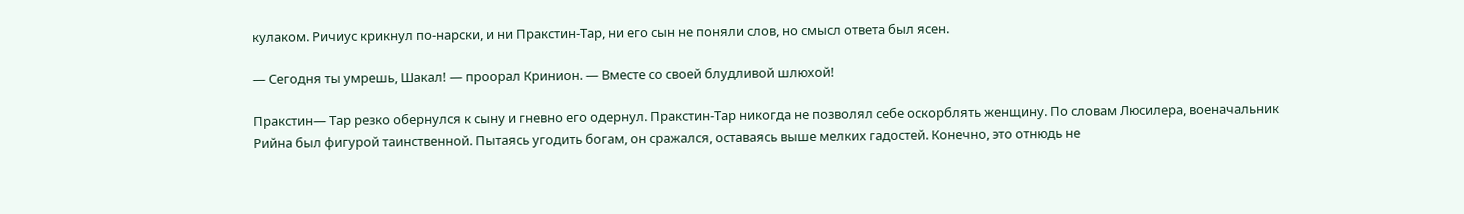кулаком. Ричиус крикнул по-нарски, и ни Пракстин-Тар, ни его сын не поняли слов, но смысл ответа был ясен.

— Сегодня ты умрешь, Шакал! — проорал Кринион. — Вместе со своей блудливой шлюхой!

Пракстин— Тар резко обернулся к сыну и гневно его одернул. Пракстин-Тар никогда не позволял себе оскорблять женщину. По словам Люсилера, военачальник Рийна был фигурой таинственной. Пытаясь угодить богам, он сражался, оставаясь выше мелких гадостей. Конечно, это отнюдь не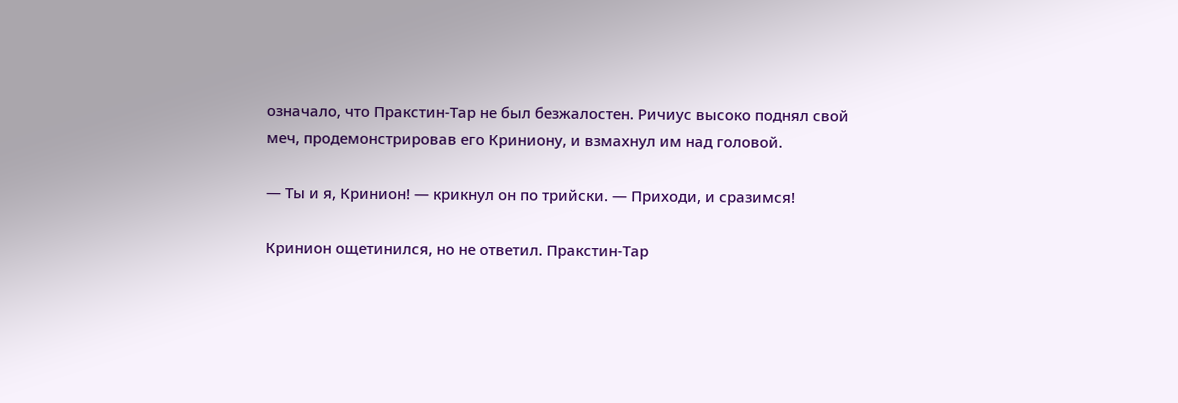означало, что Пракстин-Тар не был безжалостен. Ричиус высоко поднял свой меч, продемонстрировав его Криниону, и взмахнул им над головой.

— Ты и я, Кринион! — крикнул он по трийски. — Приходи, и сразимся!

Кринион ощетинился, но не ответил. Пракстин-Тар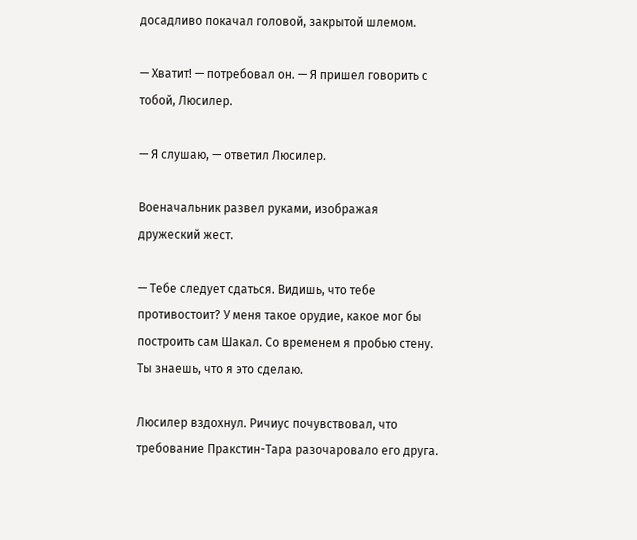досадливо покачал головой, закрытой шлемом.

— Хватит! — потребовал он. — Я пришел говорить с тобой, Люсилер.

— Я слушаю, — ответил Люсилер.

Военачальник развел руками, изображая дружеский жест.

— Тебе следует сдаться. Видишь, что тебе противостоит? У меня такое орудие, какое мог бы построить сам Шакал. Со временем я пробью стену. Ты знаешь, что я это сделаю.

Люсилер вздохнул. Ричиус почувствовал, что требование Пракстин-Тара разочаровало его друга.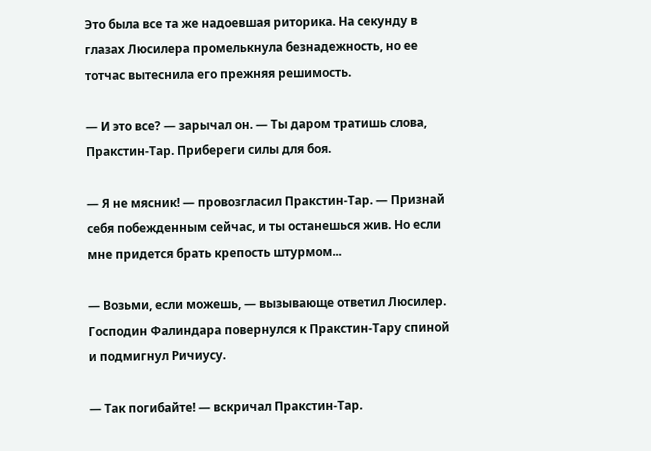Это была все та же надоевшая риторика. На секунду в глазах Люсилера промелькнула безнадежность, но ее тотчас вытеснила его прежняя решимость.

— И это все? — зарычал он. — Ты даром тратишь слова, Пракстин-Тар. Прибереги силы для боя.

— Я не мясник! — провозгласил Пракстин-Тар. — Признай себя побежденным сейчас, и ты останешься жив. Но если мне придется брать крепость штурмом...

— Возьми, если можешь, — вызывающе ответил Люсилер. Господин Фалиндара повернулся к Пракстин-Тару спиной и подмигнул Ричиусу.

— Так погибайте! — вскричал Пракстин-Тар.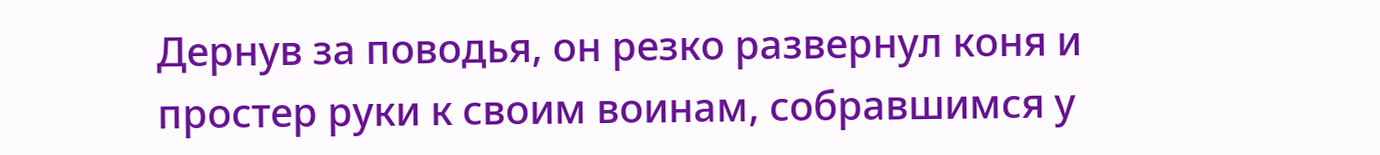Дернув за поводья, он резко развернул коня и простер руки к своим воинам, собравшимся у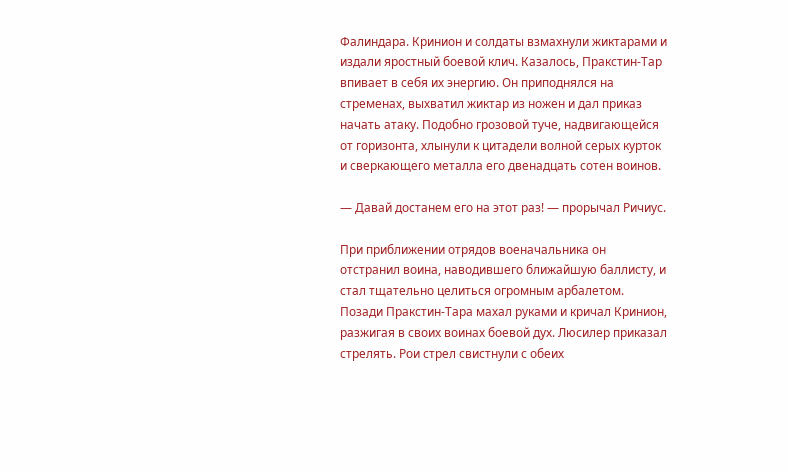Фалиндара. Кринион и солдаты взмахнули жиктарами и издали яростный боевой клич. Казалось, Пракстин-Тар впивает в себя их энергию. Он приподнялся на стременах, выхватил жиктар из ножен и дал приказ начать атаку. Подобно грозовой туче, надвигающейся от горизонта, хлынули к цитадели волной серых курток и сверкающего металла его двенадцать сотен воинов.

— Давай достанем его на этот раз! — прорычал Ричиус.

При приближении отрядов военачальника он отстранил воина, наводившего ближайшую баллисту, и стал тщательно целиться огромным арбалетом. Позади Пракстин-Тара махал руками и кричал Кринион, разжигая в своих воинах боевой дух. Люсилер приказал стрелять. Рои стрел свистнули с обеих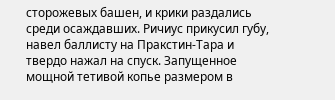сторожевых башен, и крики раздались среди осаждавших. Ричиус прикусил губу, навел баллисту на Пракстин-Тара и твердо нажал на спуск. Запущенное мощной тетивой копье размером в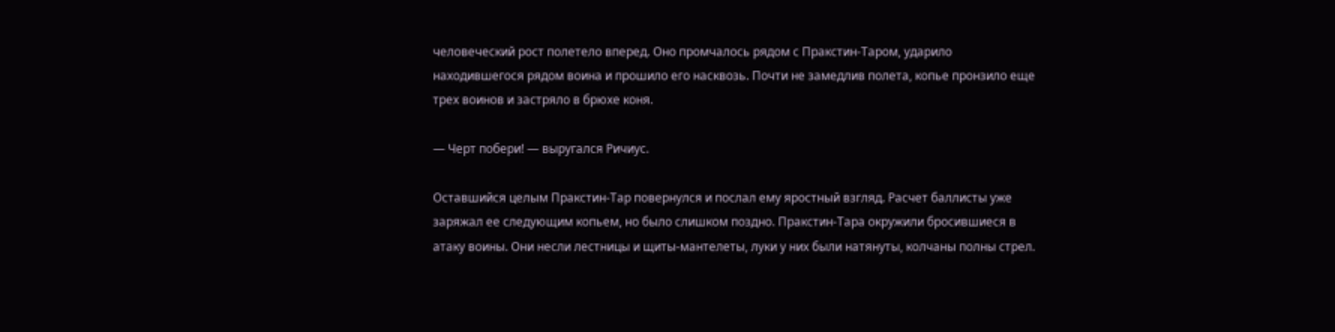человеческий рост полетело вперед. Оно промчалось рядом с Пракстин-Таром, ударило находившегося рядом воина и прошило его насквозь. Почти не замедлив полета, копье пронзило еще трех воинов и застряло в брюхе коня.

— Черт побери! — выругался Ричиус.

Оставшийся целым Пракстин-Тар повернулся и послал ему яростный взгляд. Расчет баллисты уже заряжал ее следующим копьем, но было слишком поздно. Пракстин-Тара окружили бросившиеся в атаку воины. Они несли лестницы и щиты-мантелеты, луки у них были натянуты, колчаны полны стрел.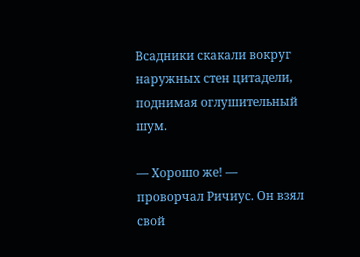Всадники скакали вокруг наружных стен цитадели, поднимая оглушительный шум.

— Хорошо же! — проворчал Ричиус. Он взял свой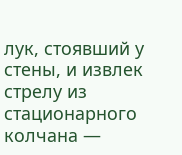лук, стоявший у стены, и извлек стрелу из стационарного колчана —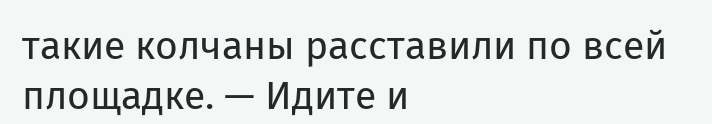такие колчаны расставили по всей площадке. — Идите и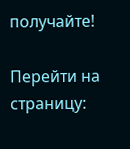получайте!

Перейти на страницу: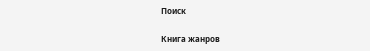Поиск

Книга жанров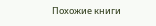Похожие книги